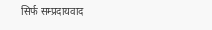सिर्फ सम्प्रदायवाद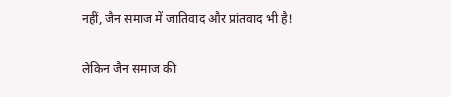नहीं, जैन समाज में जातिवाद और प्रांतवाद भी है!

लेकिन जैन समाज की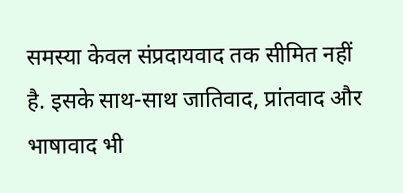समस्या केवल संप्रदायवाद तक सीमित नहीं है. इसके साथ-साथ जातिवाद, प्रांतवाद और भाषावाद भी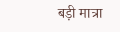बड़ी मात्रा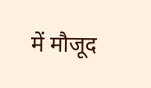में मौजूद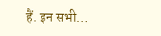हैं. इन सभी…